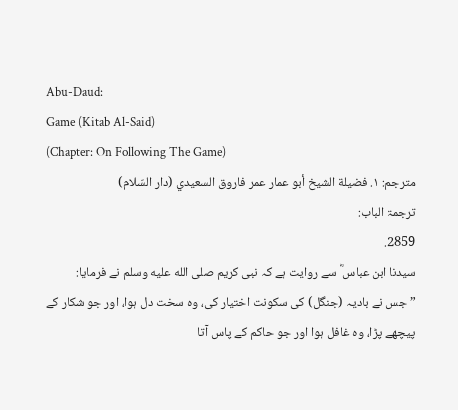Abu-Daud:
Game (Kitab Al-Said)
(Chapter: On Following The Game)
مترجم: ١. فضيلة الشيخ أبو عمار عمر فاروق السعيدي (دار السّلام)
ترجمۃ الباب:
2859.
سیدنا ابن عباس ؓ سے روایت ہے کہ نبی کریم صلى الله عليه وسلم نے فرمایا: ”جس نے بادیہ (جنگل) کی سکونت اختیار کی، وہ سخت دل ہوا، اور جو شکار کے پیچھے پڑا، وہ غافل ہوا اور جو حاکم کے پاس آتا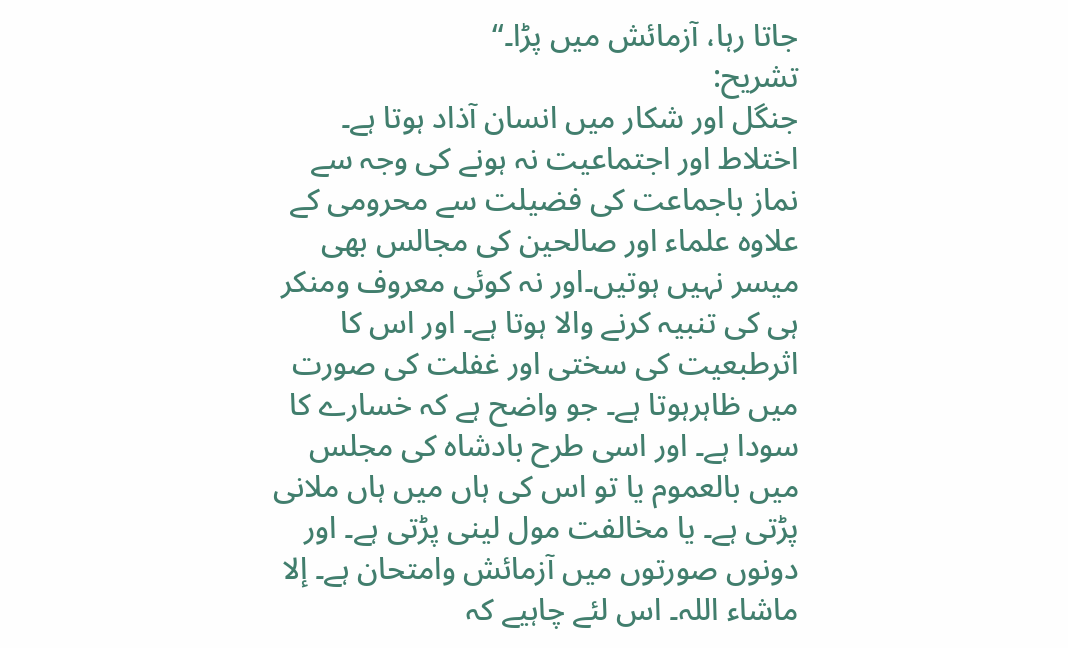جاتا رہا، آزمائش میں پڑا۔“
تشریح:
جنگل اور شکار میں انسان آذاد ہوتا ہے۔ اختلاط اور اجتماعیت نہ ہونے کی وجہ سے نماز باجماعت کی فضیلت سے محرومی کے علاوہ علماء اور صالحین کی مجالس بھی میسر نہیں ہوتیں۔اور نہ کوئی معروف ومنکر ہی کی تنبیہ کرنے والا ہوتا ہے۔ اور اس کا اثرطبعیت کی سختی اور غفلت کی صورت میں ظاہرہوتا ہے۔ جو واضح ہے کہ خسارے کا سودا ہے۔ اور اسی طرح بادشاہ کی مجلس میں بالعموم یا تو اس کی ہاں میں ہاں ملانی پڑتی ہے۔ یا مخالفت مول لینی پڑتی ہے۔ اور دونوں صورتوں میں آزمائش وامتحان ہے۔ إلا ماشاء اللہ۔ اس لئے چاہیے کہ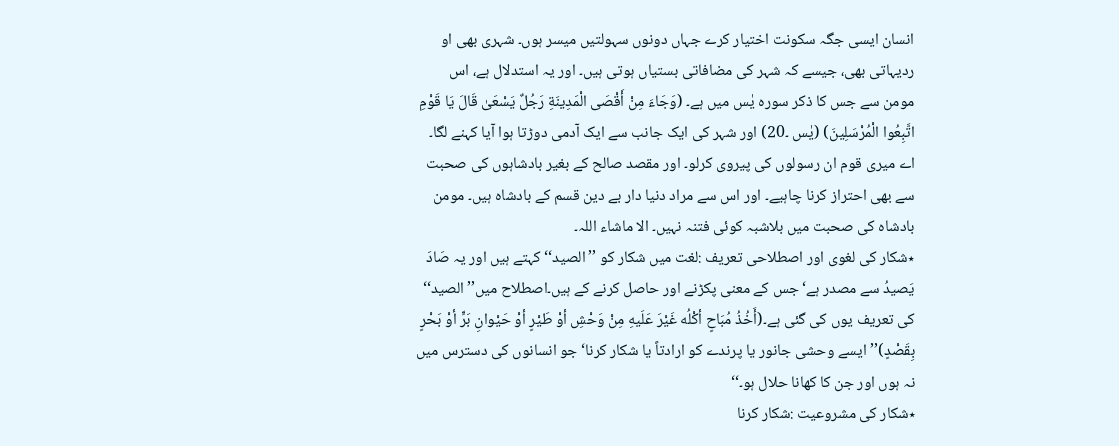انسان ایسی جگہ سکونت اختیار کرے جہاں دونوں سہولتیں میسر ہوں۔ شہری بھی او ردیہاتی بھی، جیسے کہ شہر کی مضافاتی بستیاں ہوتی ہیں۔ اور یہ استدلال ہے، اس مومن سے جس کا ذکر سورہ یٰس میں ہے۔ (وَجَاءَ مِنْ أَقْصَى الْمَدِينَةِ رَجُلٌ يَسْعَىٰ قَالَ يَا قَوْمِ اتَّبِعُوا الْمُرْسَلِينَ) (یٰس ۔20) اور شہر کی ایک جانب سے ایک آدمی دوڑتا ہوا آیا کہنے لگا۔ اے میری قوم ان رسولوں کی پیروی کرلو۔ اور مقصد صالح کے بغیر بادشاہوں کی صحبت سے بھی احتراز کرنا چاہیے۔ اور اس سے مراد دنیا دار بے دین قسم کے بادشاہ ہیں۔ مومن بادشاہ کی صحبت میں بلاشبہ کوئی فتنہ نہیں۔ الا ماشاء اللہ۔
٭شکار کی لغوی اور اصطلاحی تعریف :لغت میں شکار کو ’’الصيد‘‘ کہتے ہیں اور یہ صَادَ يَصيدُ سے مصدر ہے‘جس کے معنی پکڑنے اور حاصل کرنے کے ہیں۔اصطلاح میں’’الصيد‘‘ کی تعریف یوں کی گئی ہے۔(أَخُذُ مُبَاحٍ أكْلُه غَيْرَ عَلَيهِ مِنْ وَحْشِ أوْ طَيْرٍ أوْ حَيْوانِ بَرٍّ أوْ بَحْرٍ بِقَصْدٍ)’’ایسے وحشی جانور یا پرندے کو ارادتاً یا شکار کرنا‘ جو انسانوں کی دسترس میں نہ ہوں اور جن کا کھانا حلال ہو۔‘‘
٭شکار کی مشروعیت :شکار کرنا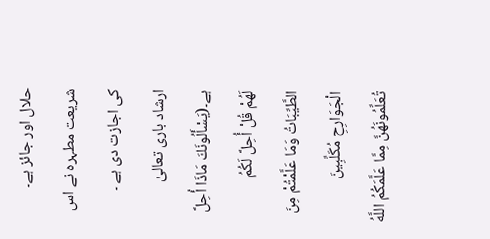حلال اور جائز ہے۔ شریعت مطہرہ نے اس کی اجازت دی ہے ۔ ارشاد باری تعالیٰ ہے۔(يَسْأَلُونَكَ مَاذَا أُحِلَّ لَهُمْ قُلْ أُحِلَّ لَكُمُ الطَّيِّبَاتُ وَمَا عَلَّمْتُمْ مِنَ الْجَوَارِحِ مُكَلِّبِينَ تُعَلِّمُونَهُنَّ مِمَّا عَلَّمَكُمُ اللَّهُ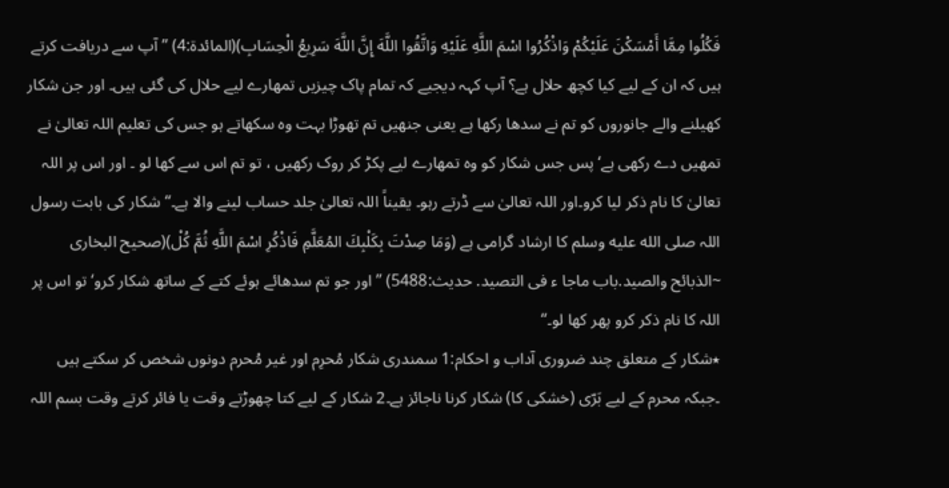فَكُلُوا مِمَّا أَمْسَكْنَ عَلَيْكُمْ وَاذْكُرُوا اسْمَ اللَّهِ عَلَيْهِ وَاتَّقُوا اللَّهَ إِنَّ اللَّهَ سَرِيعُ الْحِسَابِ)(المائدۃ:4) ’’ آپ سے دریافت کرتے ہیں کہ ان کے لیے کیا کچھ حلال ہے؟ آپ کہہ دیجیے کہ تمام پاک چیزیں تمھارے لیے حلال کی گئی ہیں۔ اور جن شکار کھیلنے والے جانوروں کو تم نے سدھا رکھا ہے یعنی جنھیں تم تھوڑا بہت وہ سکھاتے ہو جس کی تعلیم اللہ تعالیٰ نے تمھیں دے رکھی ہے‘ پس جس شکار کو وہ تمھارے لیے پکڑ کر روک رکھیں ، تو تم اس سے کھا لو ۔ اور اس پر اللہ تعالیٰ کا نام ذکر لیا کرو۔اور اللہ تعالیٰ سے ڈرتے رہو۔ یقیناً اللہ تعالیٰ جلد حساب لینے والا ہے۔‘‘ شکار کی بابت رسول اللہ صلى الله عليه وسلم کا ارشاد گرامی ہے (وَمَا صِدْتَ بِكَلْبِكَ المُعَلَّمِ فَاذْكُرِ اسْمَ اللَّهِ ثُمَّ كُلْ)(صحيح البخارى ~الذبائح والصيد.باب ماجا ء فى التصيد. حديث:5488) ’’اور جو تم سدھائے ہوئے کتے کے ساتھ شکار کرو‘ تو اس پر اللہ کا نام ذکر کرو پھر کھا لو۔‘‘
٭شکار کے متعلق چند ضروری آداب و احکام:1 سمندری شکار مُحرِم اور غیر مُحرم دونوں شخص کر سکتے ہیں ۔جبکہ محرم کے لیے بَرّی (خشکی کا) شکار کرنا ناجائز ہے۔2 شکار کے لیے کتا چھوڑتے وقت یا فائر کرتے وقت بسم اللہ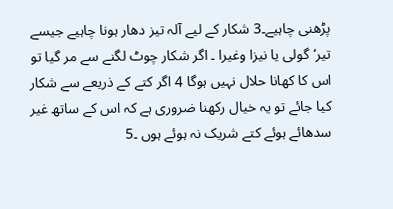پڑھنی چاہیے۔3 شکار کے لیے آلہ تیز دھار ہونا چاہیے جیسے تیر‘گولی یا نیزا وغیرا ۔ اگر شکار چوٹ لگنے سے مر گیا تو اس کا کھانا حلال نہیں ہوگا 4 اگر کتے کے ذریعے سے شکار کیا جائے تو یہ خیال رکھنا ضروری ہے کہ اس کے ساتھ غیر سدھائے ہوئے کتے شریک نہ ہوئے ہوں ۔5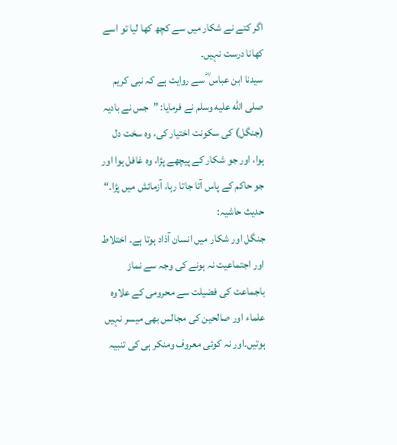اگر کتے نے شکار میں سے کچھ کھا لیا تو اسے کھانا درست نہیں۔
سیدنا ابن عباس ؓ سے روایت ہے کہ نبی کریم صلى الله عليه وسلم نے فرمایا: ”جس نے بادیہ (جنگل) کی سکونت اختیار کی، وہ سخت دل ہوا، اور جو شکار کے پیچھے پڑا، وہ غافل ہوا اور جو حاکم کے پاس آتا جاتا رہا، آزمائش میں پڑا۔“
حدیث حاشیہ:
جنگل اور شکار میں انسان آذاد ہوتا ہے۔ اختلاط اور اجتماعیت نہ ہونے کی وجہ سے نماز باجماعت کی فضیلت سے محرومی کے علاوہ علماء اور صالحین کی مجالس بھی میسر نہیں ہوتیں۔اور نہ کوئی معروف ومنکر ہی کی تنبیہ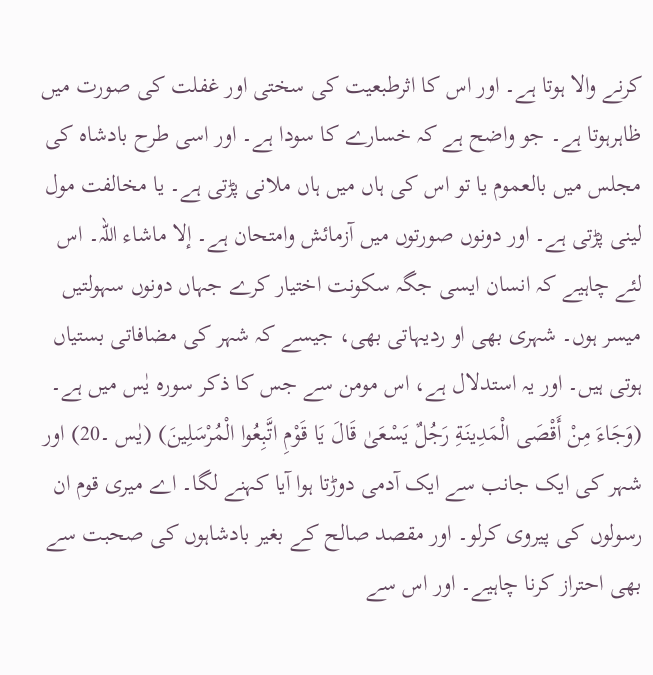کرنے والا ہوتا ہے۔ اور اس کا اثرطبعیت کی سختی اور غفلت کی صورت میں ظاہرہوتا ہے۔ جو واضح ہے کہ خسارے کا سودا ہے۔ اور اسی طرح بادشاہ کی مجلس میں بالعموم یا تو اس کی ہاں میں ہاں ملانی پڑتی ہے۔ یا مخالفت مول لینی پڑتی ہے۔ اور دونوں صورتوں میں آزمائش وامتحان ہے۔ إلا ماشاء اللہ۔ اس لئے چاہیے کہ انسان ایسی جگہ سکونت اختیار کرے جہاں دونوں سہولتیں میسر ہوں۔ شہری بھی او ردیہاتی بھی، جیسے کہ شہر کی مضافاتی بستیاں ہوتی ہیں۔ اور یہ استدلال ہے، اس مومن سے جس کا ذکر سورہ یٰس میں ہے۔ (وَجَاءَ مِنْ أَقْصَى الْمَدِينَةِ رَجُلٌ يَسْعَىٰ قَالَ يَا قَوْمِ اتَّبِعُوا الْمُرْسَلِينَ) (یٰس ۔20) اور شہر کی ایک جانب سے ایک آدمی دوڑتا ہوا آیا کہنے لگا۔ اے میری قوم ان رسولوں کی پیروی کرلو۔ اور مقصد صالح کے بغیر بادشاہوں کی صحبت سے بھی احتراز کرنا چاہیے۔ اور اس سے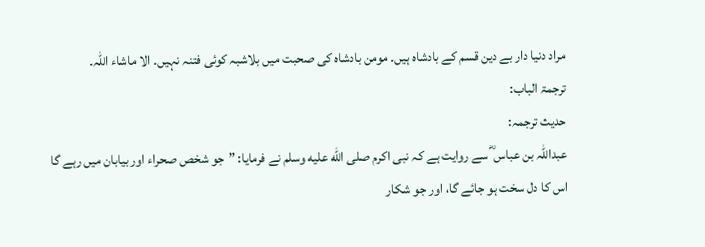مراد دنیا دار بے دین قسم کے بادشاہ ہیں۔ مومن بادشاہ کی صحبت میں بلاشبہ کوئی فتنہ نہیں۔ الا ماشاء اللہ۔
ترجمۃ الباب:
حدیث ترجمہ:
عبداللہ بن عباس ؓ سے روایت ہے کہ نبی اکرم صلى الله عليه وسلم نے فرمایا: ”جو شخص صحراء اور بیابان میں رہے گا اس کا دل سخت ہو جائے گا، اور جو شکار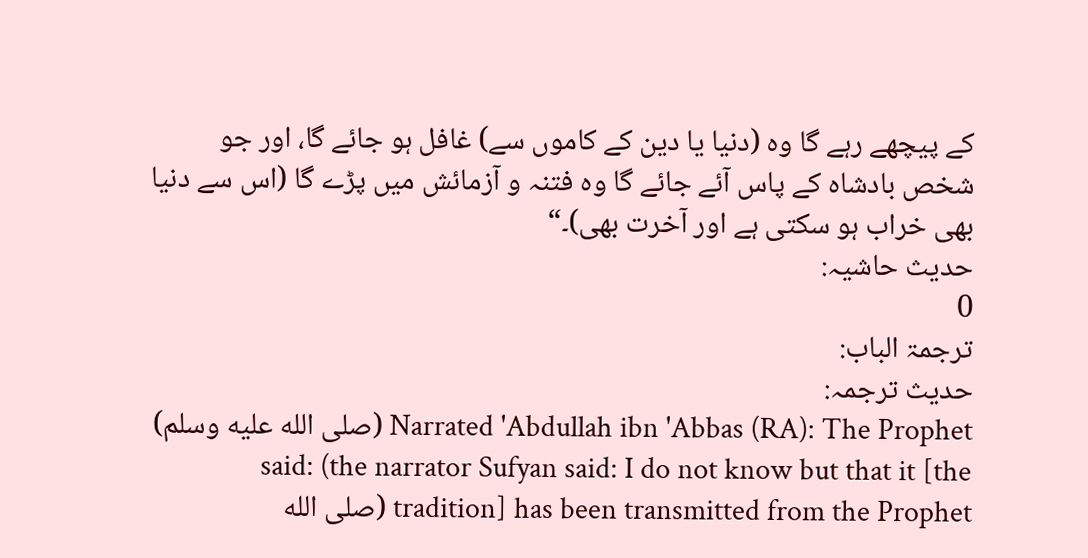کے پیچھے رہے گا وہ (دنیا یا دین کے کاموں سے) غافل ہو جائے گا، اور جو شخص بادشاہ کے پاس آئے جائے گا وہ فتنہ و آزمائش میں پڑے گا (اس سے دنیا بھی خراب ہو سکتی ہے اور آخرت بھی)۔“
حدیث حاشیہ:
0
ترجمۃ الباب:
حدیث ترجمہ:
Narrated 'Abdullah ibn 'Abbas (RA): The Prophet (صلى الله عليه وسلم) said: (the narrator Sufyan said: I do not know but that it [the tradition] has been transmitted from the Prophet (صلى الله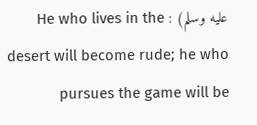عليه وسلم) : He who lives in the desert will become rude; he who pursues the game will be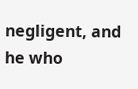negligent, and he who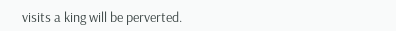visits a king will be perverted.